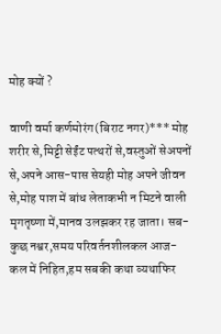मोह क्यों ?

वाणी वर्मा कर्णमोरंग(बिराट नगर)*** मोह शरीर से,मिट्टी सेईंट पत्थरों से,वस्तुओं सेअपनों से,अपने आस-पास सेयही मोह अपने जीवन से,मोह पाश में बांध लेताकभी न मिटने वाली मृगतृष्णा में,मानव उलझकर रह जाता। सब-कुछ नश्वर,समय परिवर्तनशीलकल आज-कल में निहित,हम सबकी कथा व्यथाफिर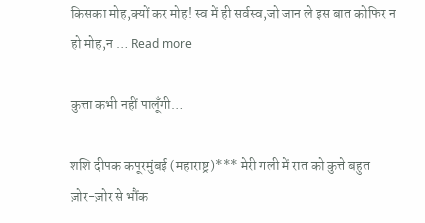किसका मोह,क्यों कर मोह! स्व में ही सर्वस्व,जो जान ले इस बात कोफिर न हो मोह,न … Read more

कुत्ता कभी नहीं पालूँगी…

शशि दीपक कपूरमुंबई (महाराष्ट्र)*** मेरी गली में रात को कुत्ते बहुत ज़ोर-ज़ोर से भौंक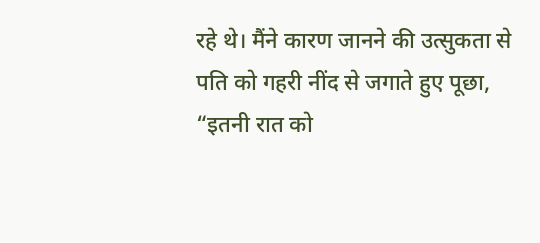रहे थे। मैंने कारण जानने की उत्सुकता से पति को गहरी नींद से जगाते हुए पूछा, “इतनी रात को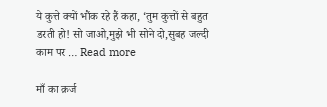ये कुत्ते क्यों भौंक रहे हैं कहा, ‘तुम कुत्तों से बहुत डरती हो! सो जाओ,मुझे भी सोने दो,सुबह जल्दी काम पर … Read more

माँ का क़र्ज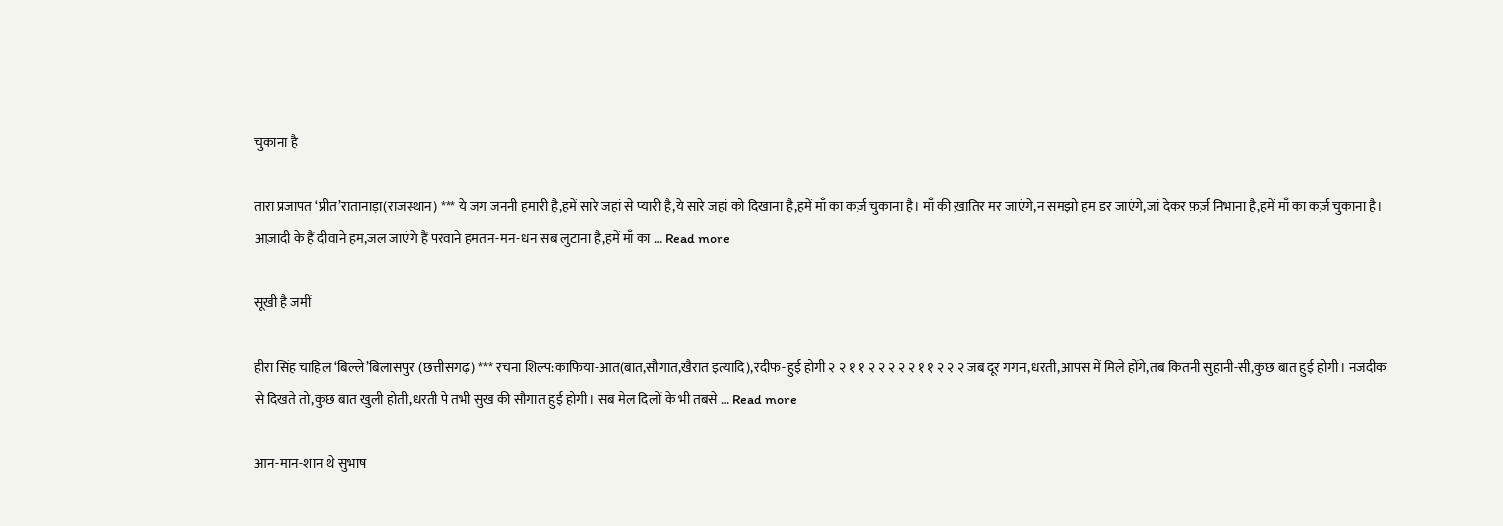चुकाना है

तारा प्रजापत ‘प्रीत’रातानाड़ा(राजस्थान) *** ये जग जननी हमारी है,हमें सारे जहां से प्यारी है,ये सारे जहां को दिखाना है,हमें माँ का कर्ज़ चुकाना है। माँ की ख़ातिर मर जाएंगे,न समझो हम डर जाएंगे,जां देकर फ़र्ज़ निभाना है,हमें माँ का कर्ज़ चुकाना है। आज़ादी के हैं दीवाने हम,जल जाएंगे हैं परवाने हमतन-मन-धन सब लुटाना है,हमें माँ का … Read more

सूखी है जमीं

हीरा सिंह चाहिल ‘बिल्ले’बिलासपुर (छत्तीसगढ़) *** रचना शिल्प:काफिया-आत(बात,सौगात,खैरात इत्यादि),रदीफ-हुई होगी २ २ १ १ २ २ २ २ २ १ १ २ २ २ जब दूर गगन,धरती,आपस में मिले होंगे,तब कितनी सुहानी-सी,कुछ बात हुई होगी। नजदीक से दिखते तो,कुछ बात खुली होती,धरती पे तभी सुख की सौगात हुई होगी। सब मेल दिलों के भी तबसे … Read more

आन-मान-शान थे सुभाष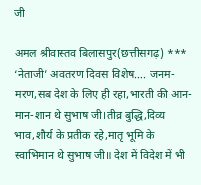जी

अमल श्रीवास्तव बिलासपुर(छत्तीसगढ़) *** ‘नेताजी’ अवतरण दिवस विशेष…. जनम-मरण,सब देश के लिए ही रहा,भारती की आन-मान-शान थे सुभाष जी।तीव्र बुद्धि,दिव्य भाव,शौर्य के प्रतीक रहे,मातृ भूमि के स्वाभिमान थे सुभाष जी॥ देश में विदेश में भी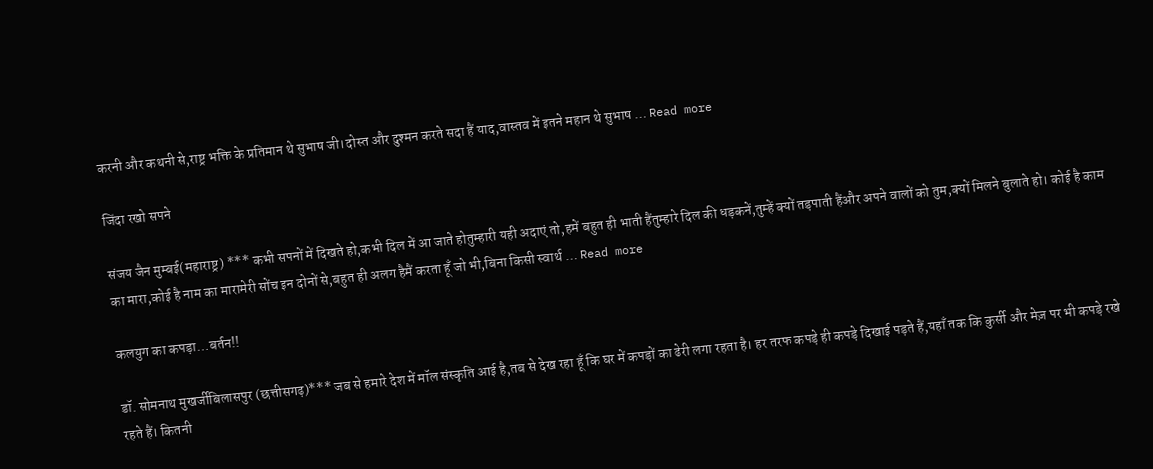करनी और कथनी से,राष्ट्र भक्ति के प्रतिमान थे सुभाष जी।दोस्त और दुश्मन करते सदा हैं याद,वास्तव में इतने महान थे सुभाष … Read more

जिंदा रखो सपने

संजय जैन मुम्बई(महाराष्ट्र) *** कभी सपनों में दिखते हो,कभी दिल में आ जाते होतुम्हारी यही अदाएं तो,हमें बहुत ही भाती हैंतुम्हारे दिल की धड़कनें,तुम्हें क्यों तड़पाती हैंऔर अपने वालों को तुम,क्यों मिलने बुलाते हो। कोई है काम का मारा,कोई है नाम का मारामेरी सोंच इन दोनों से,बहुत ही अलग हैमैं करता हूँ जो भी,बिना किसी स्वार्थ … Read more

कलयुग का कपड़ा…बर्तन!!

डॉ. सोमनाथ मुखर्जीबिलासपुर (छत्तीसगढ़)*** जब से हमारे देश में मॉल संस्कृति आई है,तब से देख रहा हूँ कि घर में कपड़ों का ढेरी लगा रहता है। हर तरफ कपड़े ही कपड़े दिखाई पड़ते हैं,यहाँ तक कि कुर्सी और मेज़ पर भी कपड़े रखे रहते हैं। कितनी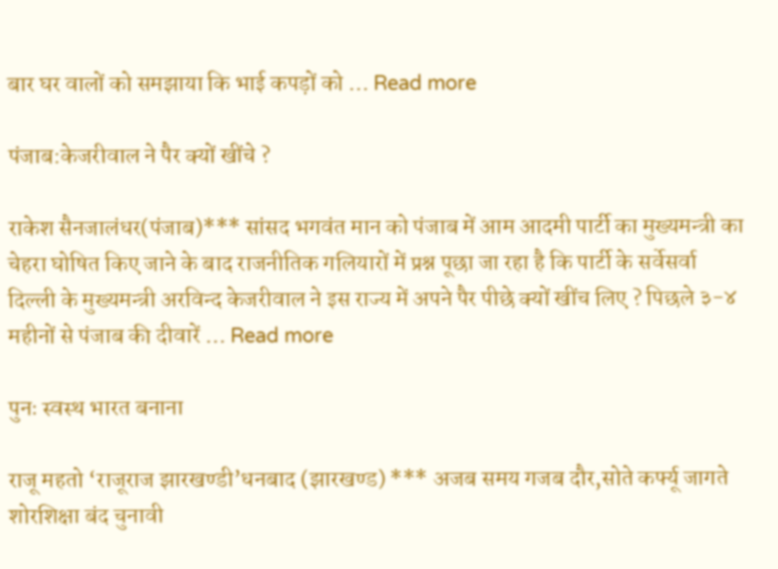बार घर वालों को समझाया कि भाई कपड़ों को … Read more

पंजाब:केजरीवाल ने पैर क्यों खींचे ?

राकेश सैनजालंधर(पंजाब)*** सांसद भगवंत मान को पंजाब में आम आदमी पार्टी का मुख्यमन्त्री का चेहरा घोषित किए जाने के बाद राजनीतिक गलियारों में प्रश्न पूछा जा रहा है कि पार्टी के सर्वेसर्वा दिल्ली के मुख्यमन्त्री अरविन्द केजरीवाल ने इस राज्य में अपने पैर पीछे क्यों खींच लिए ? पिछले ३-४ महीनों से पंजाब की दीवारें … Read more

पुनः स्वस्थ भारत बनाना

राजू महतो ‘राजूराज झारखण्डी’धनबाद (झारखण्ड) *** अजब समय गजब दौर,सोते कर्फ्यू जागते शोरशिक्षा बंद चुनावी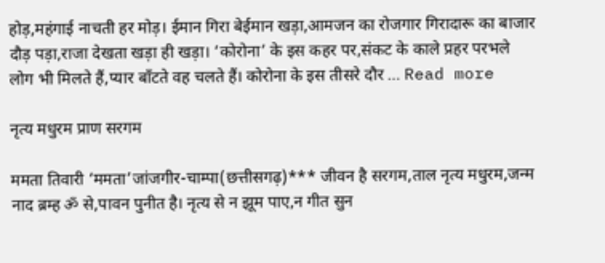होड़,महंगाई नाचती हर मोड़। ईमान गिरा बेईमान खड़ा,आमजन का रोजगार गिरादारू का बाजार दौड़ पड़ा,राजा देखता खड़ा ही खड़ा। ‘कोरोना’ के इस कहर पर,संकट के काले प्रहर परभले लोग भी मिलते हैं,प्यार बाँटते वह चलते हैं। कोरोना के इस तीसरे दौर … Read more

नृत्य मधुरम प्राण सरगम

ममता तिवारी ‘ममता’जांजगीर-चाम्पा(छत्तीसगढ़)*** जीवन है सरगम,ताल नृत्य मधुरम,जन्म नाद ब्रम्ह ॐ से,पावन पुनीत है। नृत्य से न झूम पाए,न गीत सुन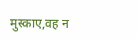मुस्काए,वह न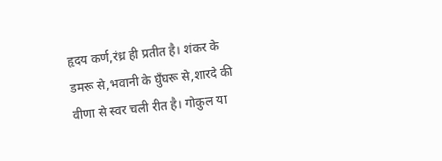हृदय कर्ण,रंध्र ही प्रतीत है। शंकर के डमरू से,भवानी के घुँघरू से,शारदे की वीणा से स्वर चली रीत है। गोकुल या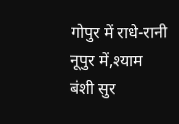गोपुर में राधे-रानी नूपुर में,श्याम बंशी सुर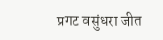प्रगट वसुंधरा जीत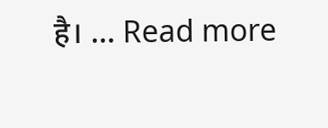है। … Read more